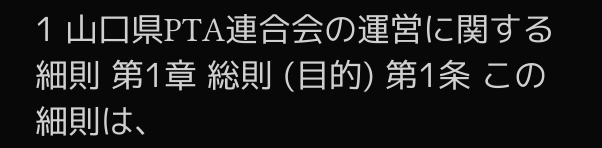1 山口県PTA連合会の運営に関する細則 第1章 総則 (目的) 第1条 この細則は、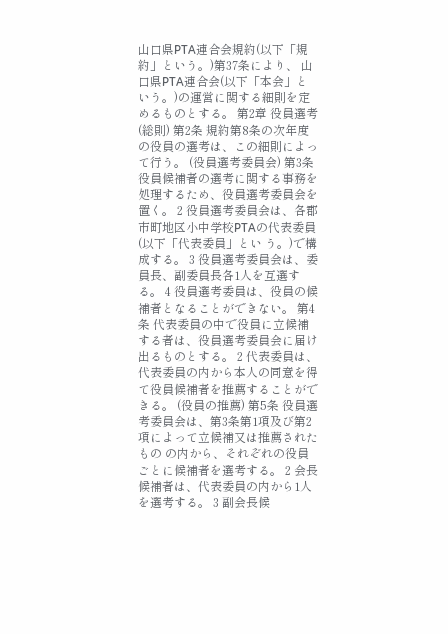山口県PTA連合会規約(以下「規約」という。)第37条により、 山口県PTA連合会(以下「本会」という。)の運営に関する細則を定めるものとする。 第2章 役員選考 (総則) 第2条 規約第8条の次年度の役員の選考は、この細則によって行う。 (役員選考委員会) 第3条 役員候補者の選考に関する事務を処理するため、役員選考委員会を置く。 2 役員選考委員会は、各郡市町地区小中学校PTAの代表委員(以下「代表委員」とい う。)で構成する。 3 役員選考委員会は、委員長、副委員長各1人を互選する。 4 役員選考委員は、役員の候補者となることができない。 第4条 代表委員の中で役員に立候補する者は、役員選考委員会に届け出るものとする。 2 代表委員は、代表委員の内から本人の同意を得て役員候補者を推薦することができる。 (役員の推薦) 第5条 役員選考委員会は、第3条第1項及び第2項によって立候補又は推薦されたもの の内から、それぞれの役員ごとに候補者を選考する。 2 会長候補者は、代表委員の内から1人を選考する。 3 副会長候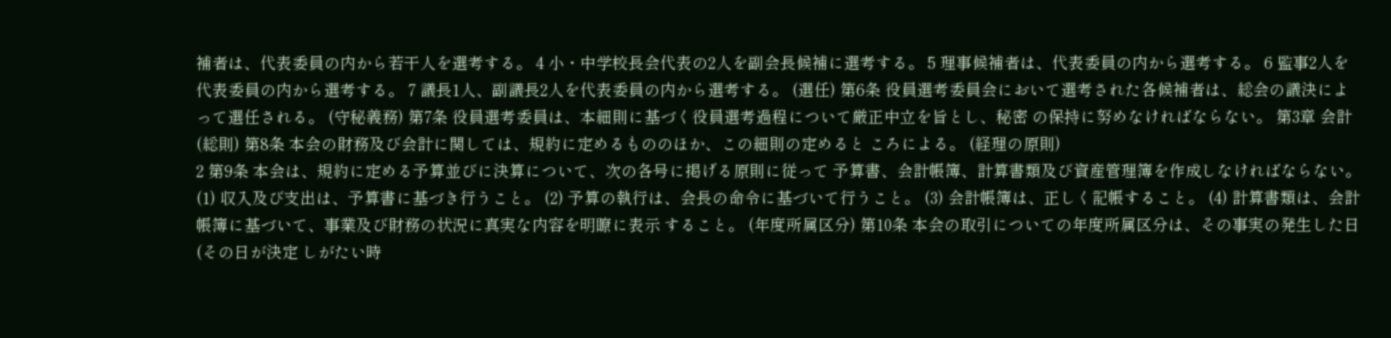補者は、代表委員の内から若干人を選考する。 4 小・中学校長会代表の2人を副会長候補に選考する。 5 理事候補者は、代表委員の内から選考する。 6 監事2人を代表委員の内から選考する。 7 議長1人、副議長2人を代表委員の内から選考する。 (選任) 第6条 役員選考委員会において選考された各候補者は、総会の議決によって選任される。 (守秘義務) 第7条 役員選考委員は、本細則に基づく役員選考過程について厳正中立を旨とし、秘密 の保持に努めなければならない。 第3章 会計 (総則) 第8条 本会の財務及び会計に関しては、規約に定めるもののほか、この細則の定めると ころによる。 (経理の原則)
2 第9条 本会は、規約に定める予算並びに決算について、次の各号に掲げる原則に従って 予算書、会計帳簿、計算書類及び資産管理簿を作成しなければならない。 (1) 収入及び支出は、予算書に基づき行うこと。 (2) 予算の執行は、会長の命令に基づいて行うこと。 (3) 会計帳簿は、正しく記帳すること。 (4) 計算書類は、会計帳簿に基づいて、事業及び財務の状況に真実な内容を明瞭に表示 すること。 (年度所属区分) 第10条 本会の取引についての年度所属区分は、その事実の発生した日(その日が決定 しがたい時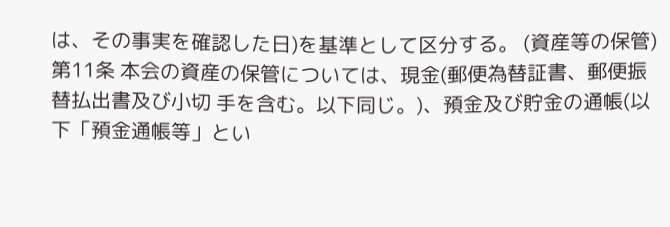は、その事実を確認した日)を基準として区分する。 (資産等の保管) 第11条 本会の資産の保管については、現金(郵便為替証書、郵便振替払出書及び小切 手を含む。以下同じ。)、預金及び貯金の通帳(以下「預金通帳等」とい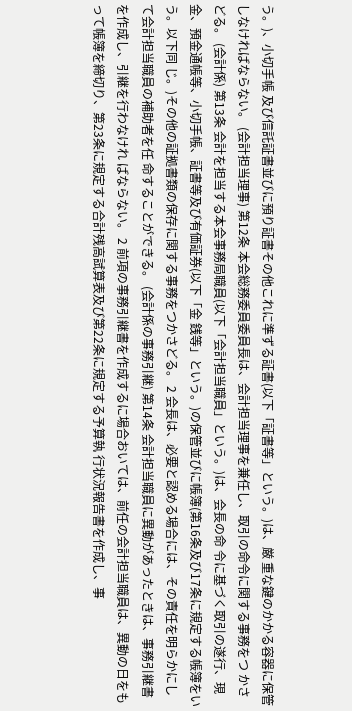う。)、小切手帳 及び信託証書並びに預り証書その他これに準ずる証書(以下「証書等」という。)は、厳 重な鍵のかかる容器に保管しなければならない。 (会計担当理事) 第12条 本会総務委員委員長は、会計担当理事を兼任し、取引の命令に関する事務をつ かさどる。 (会計係) 第13条 会計を担当する本会事務局職員(以下「会計担当職員」という。)は、会長の命 令に基づく取引の遂行、現金、預金通帳等、小切手帳、証書等及び有価証券(以下「金 銭等」という。)の保管並びに帳簿(第16条及び17条に規定する帳簿をいう。以下同 じ。)その他の証拠書類の保存に関する事務をつかさどる。 2 会長は、必要と認める場合には、その責任を明らかにして会計担当職員の補助者を任 命することができる。 (会計係の事務引継) 第14条 会計担当職員に異動があったときは、事務引継書を作成し、引継を行わなけれ ばならない。 2 前項の事務引継書を作成するに場合おいては、前任の会計担当職員は、異動の日をも って帳簿を締切り、第23条に規定する合計残高試算表及び第22条に規定する予算執 行状況報告書を作成し、事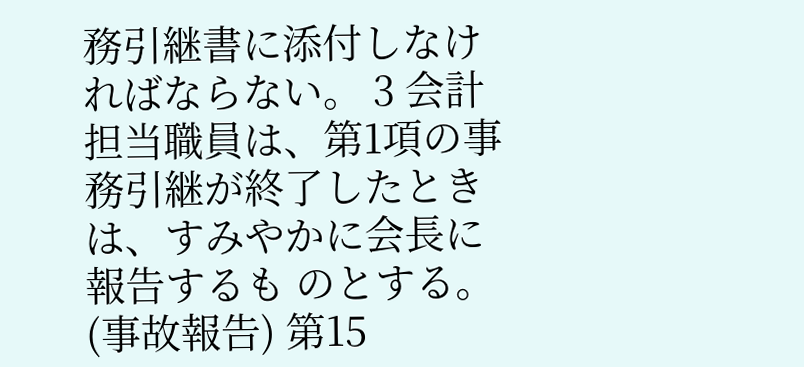務引継書に添付しなければならない。 3 会計担当職員は、第1項の事務引継が終了したときは、すみやかに会長に報告するも のとする。 (事故報告) 第15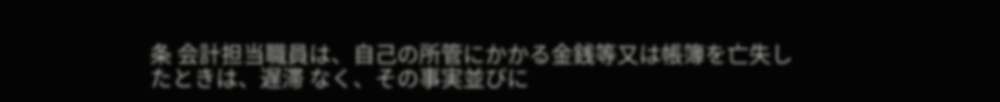条 会計担当職員は、自己の所管にかかる金銭等又は帳簿を亡失したときは、遅滞 なく、その事実並びに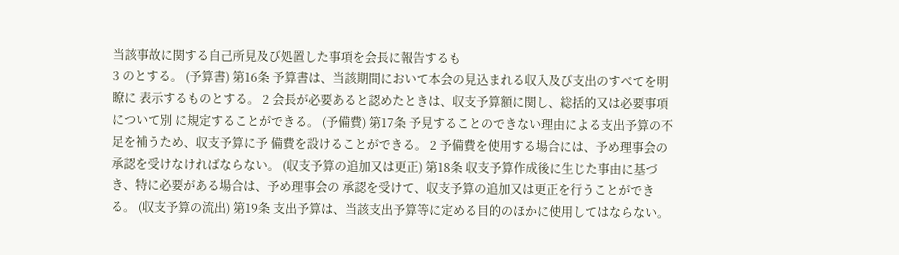当該事故に関する自己所見及び処置した事項を会長に報告するも
3 のとする。 (予算書) 第16条 予算書は、当該期間において本会の見込まれる収入及び支出のすべてを明瞭に 表示するものとする。 2 会長が必要あると認めたときは、収支予算額に関し、総括的又は必要事項について別 に規定することができる。 (予備費) 第17条 予見することのできない理由による支出予算の不足を補うため、収支予算に予 備費を設けることができる。 2 予備費を使用する場合には、予め理事会の承認を受けなければならない。 (収支予算の追加又は更正) 第18条 収支予算作成後に生じた事由に基づき、特に必要がある場合は、予め理事会の 承認を受けて、収支予算の追加又は更正を行うことができる。 (収支予算の流出) 第19条 支出予算は、当該支出予算等に定める目的のほかに使用してはならない。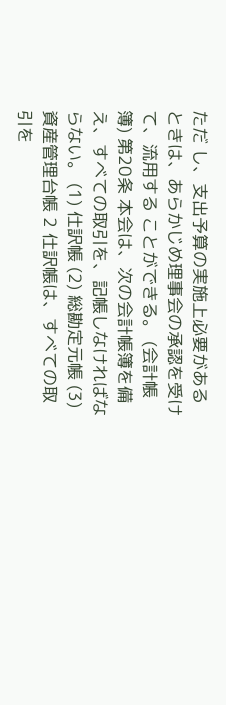ただ し、支出予算の実施上必要があるときは、あらかじめ理事会の承認を受けて、流用する ことができる。 (会計帳簿) 第20条 本会は、次の会計帳簿を備え、すべての取引を、記帳しなければならない。 (1) 仕訳帳 (2) 総勘定元帳 (3) 資産管理台帳 2 仕訳帳は、すべての取引を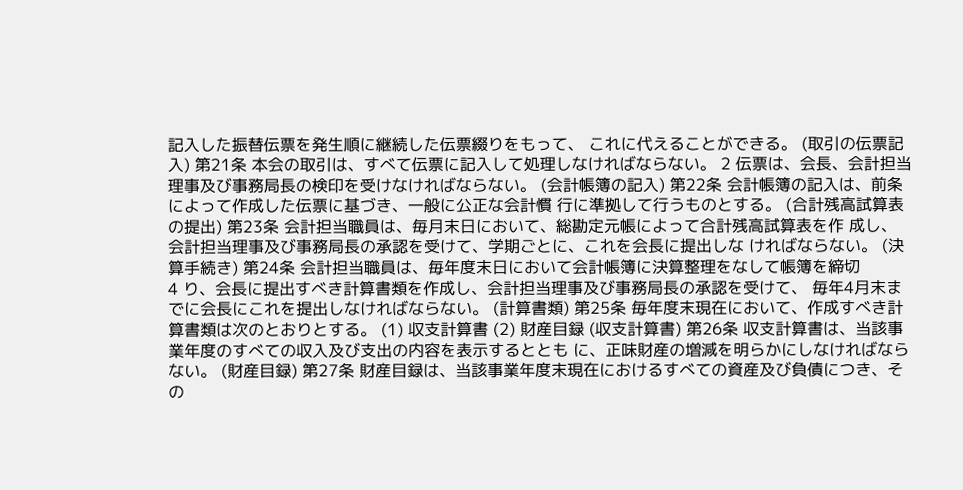記入した振替伝票を発生順に継続した伝票綴りをもって、 これに代えることができる。 (取引の伝票記入) 第21条 本会の取引は、すべて伝票に記入して処理しなければならない。 2 伝票は、会長、会計担当理事及び事務局長の検印を受けなければならない。 (会計帳簿の記入) 第22条 会計帳簿の記入は、前条によって作成した伝票に基づき、一般に公正な会計慣 行に準拠して行うものとする。 (合計残高試算表の提出) 第23条 会計担当職員は、毎月末日において、総勘定元帳によって合計残高試算表を作 成し、会計担当理事及び事務局長の承認を受けて、学期ごとに、これを会長に提出しな ければならない。 (決算手続き) 第24条 会計担当職員は、毎年度末日において会計帳簿に決算整理をなして帳簿を締切
4 り、会長に提出すべき計算書類を作成し、会計担当理事及び事務局長の承認を受けて、 毎年4月末までに会長にこれを提出しなければならない。 (計算書類) 第25条 毎年度末現在において、作成すべき計算書類は次のとおりとする。 (1) 収支計算書 (2) 財産目録 (収支計算書) 第26条 収支計算書は、当該事業年度のすべての収入及び支出の内容を表示するととも に、正味財産の増減を明らかにしなければならない。 (財産目録) 第27条 財産目録は、当該事業年度末現在におけるすべての資産及び負債につき、その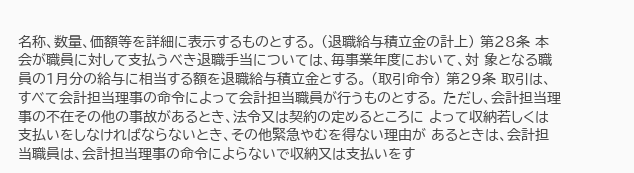名称、数量、価額等を詳細に表示するものとする。 (退職給与積立金の計上) 第28条 本会が職員に対して支払うべき退職手当については、毎事業年度において、対 象となる職員の1月分の給与に相当する額を退職給与積立金とする。 (取引命令) 第29条 取引は、すべて会計担当理事の命令によって会計担当職員が行うものとする。 ただし、会計担当理事の不在その他の事故があるとき、法令又は契約の定めるところに よって収納若しくは支払いをしなければならないとき、その他緊急やむを得ない理由が あるときは、会計担当職員は、会計担当理事の命令によらないで収納又は支払いをす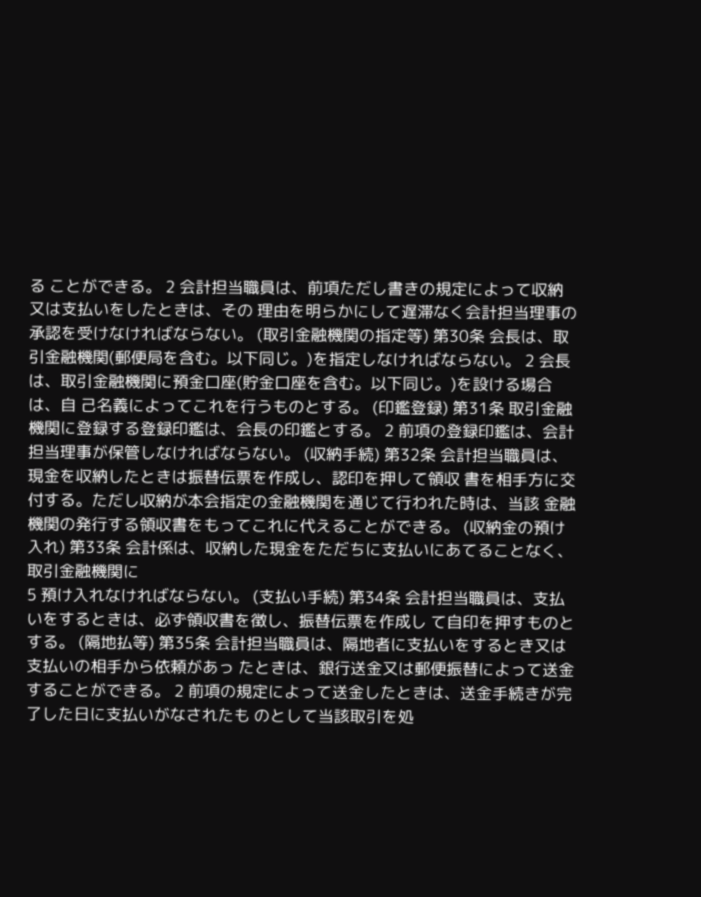る ことができる。 2 会計担当職員は、前項ただし書きの規定によって収納又は支払いをしたときは、その 理由を明らかにして遅滞なく会計担当理事の承認を受けなければならない。 (取引金融機関の指定等) 第30条 会長は、取引金融機関(郵便局を含む。以下同じ。)を指定しなければならない。 2 会長は、取引金融機関に預金口座(貯金口座を含む。以下同じ。)を設ける場合は、自 己名義によってこれを行うものとする。 (印鑑登録) 第31条 取引金融機関に登録する登録印鑑は、会長の印鑑とする。 2 前項の登録印鑑は、会計担当理事が保管しなければならない。 (収納手続) 第32条 会計担当職員は、現金を収納したときは振替伝票を作成し、認印を押して領収 書を相手方に交付する。ただし収納が本会指定の金融機関を通じて行われた時は、当該 金融機関の発行する領収書をもってこれに代えることができる。 (収納金の預け入れ) 第33条 会計係は、収納した現金をただちに支払いにあてることなく、取引金融機関に
5 預け入れなければならない。 (支払い手続) 第34条 会計担当職員は、支払いをするときは、必ず領収書を徴し、振替伝票を作成し て自印を押すものとする。 (隔地払等) 第35条 会計担当職員は、隔地者に支払いをするとき又は支払いの相手から依頼があっ たときは、銀行送金又は郵便振替によって送金することができる。 2 前項の規定によって送金したときは、送金手続きが完了した日に支払いがなされたも のとして当該取引を処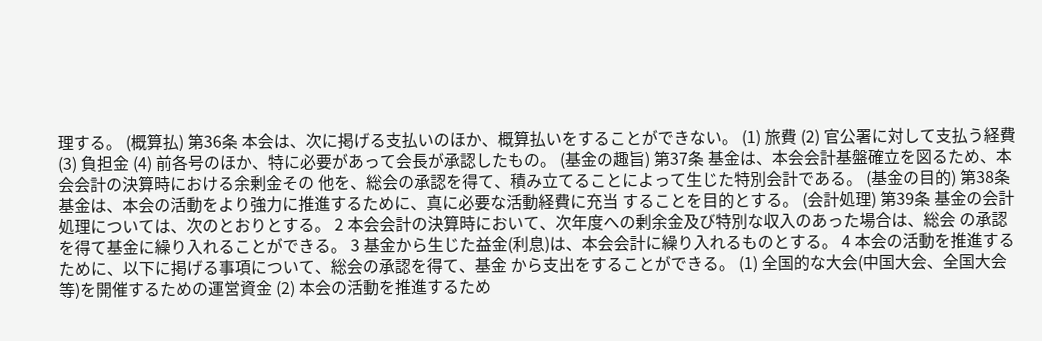理する。 (概算払) 第36条 本会は、次に掲げる支払いのほか、概算払いをすることができない。 (1) 旅費 (2) 官公署に対して支払う経費 (3) 負担金 (4) 前各号のほか、特に必要があって会長が承認したもの。 (基金の趣旨) 第37条 基金は、本会会計基盤確立を図るため、本会会計の決算時における余剰金その 他を、総会の承認を得て、積み立てることによって生じた特別会計である。 (基金の目的) 第38条 基金は、本会の活動をより強力に推進するために、真に必要な活動経費に充当 することを目的とする。 (会計処理) 第39条 基金の会計処理については、次のとおりとする。 2 本会会計の決算時において、次年度への剰余金及び特別な収入のあった場合は、総会 の承認を得て基金に繰り入れることができる。 3 基金から生じた益金(利息)は、本会会計に繰り入れるものとする。 4 本会の活動を推進するために、以下に掲げる事項について、総会の承認を得て、基金 から支出をすることができる。 (1) 全国的な大会(中国大会、全国大会等)を開催するための運営資金 (2) 本会の活動を推進するため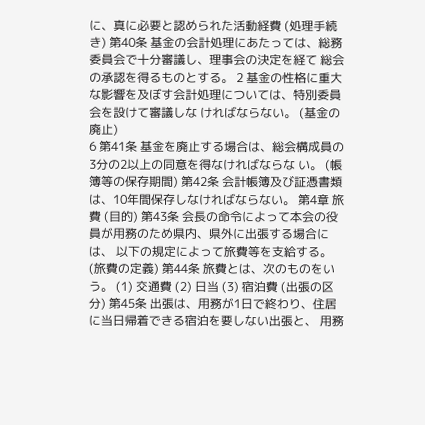に、真に必要と認められた活動経費 (処理手続き) 第40条 基金の会計処理にあたっては、総務委員会で十分審議し、理事会の決定を経て 総会の承認を得るものとする。 2 基金の性格に重大な影響を及ぼす会計処理については、特別委員会を設けて審議しな ければならない。 (基金の廃止)
6 第41条 基金を廃止する場合は、総会構成員の3分の2以上の同意を得なければならな い。 (帳簿等の保存期間) 第42条 会計帳簿及び証憑書類は、10年間保存しなければならない。 第4章 旅費 (目的) 第43条 会長の命令によって本会の役員が用務のため県内、県外に出張する場合には、 以下の規定によって旅費等を支給する。 (旅費の定義) 第44条 旅費とは、次のものをいう。 (1) 交通費 (2) 日当 (3) 宿泊費 (出張の区分) 第45条 出張は、用務が1日で終わり、住居に当日帰着できる宿泊を要しない出張と、 用務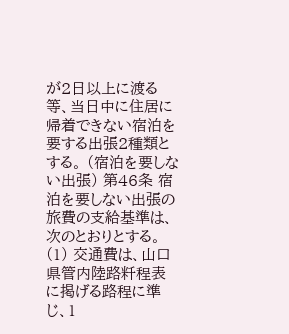が2日以上に渡る等、当日中に住居に帰着できない宿泊を要する出張2種類とする。 (宿泊を要しない出張) 第46条 宿泊を要しない出張の旅費の支給基準は、次のとおりとする。 (1) 交通費は、山口県管内陸路粁程表に掲げる路程に準じ、1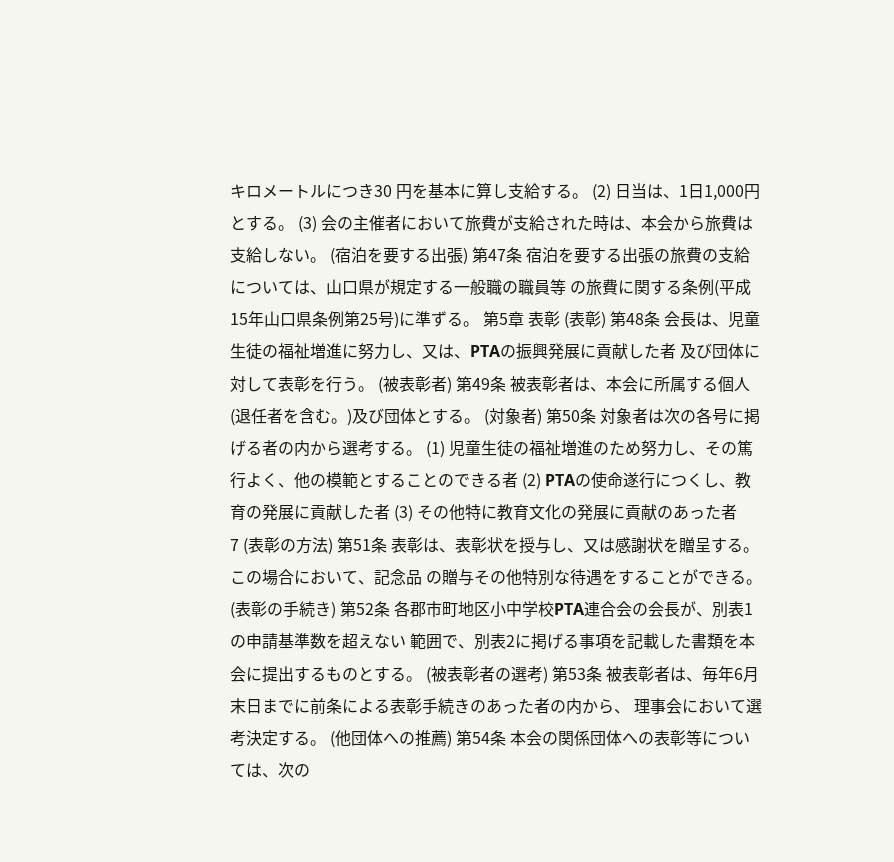キロメートルにつき30 円を基本に算し支給する。 (2) 日当は、1日1,000円とする。 (3) 会の主催者において旅費が支給された時は、本会から旅費は支給しない。 (宿泊を要する出張) 第47条 宿泊を要する出張の旅費の支給については、山口県が規定する一般職の職員等 の旅費に関する条例(平成15年山口県条例第25号)に準ずる。 第5章 表彰 (表彰) 第48条 会長は、児童生徒の福祉増進に努力し、又は、PTAの振興発展に貢献した者 及び団体に対して表彰を行う。 (被表彰者) 第49条 被表彰者は、本会に所属する個人(退任者を含む。)及び団体とする。 (対象者) 第50条 対象者は次の各号に掲げる者の内から選考する。 (1) 児童生徒の福祉増進のため努力し、その篤行よく、他の模範とすることのできる者 (2) PTAの使命遂行につくし、教育の発展に貢献した者 (3) その他特に教育文化の発展に貢献のあった者
7 (表彰の方法) 第51条 表彰は、表彰状を授与し、又は感謝状を贈呈する。この場合において、記念品 の贈与その他特別な待遇をすることができる。 (表彰の手続き) 第52条 各郡市町地区小中学校PTA連合会の会長が、別表1の申請基準数を超えない 範囲で、別表2に掲げる事項を記載した書類を本会に提出するものとする。 (被表彰者の選考) 第53条 被表彰者は、毎年6月末日までに前条による表彰手続きのあった者の内から、 理事会において選考決定する。 (他団体への推薦) 第54条 本会の関係団体への表彰等については、次の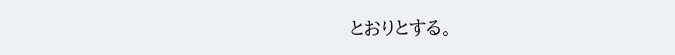とおりとする。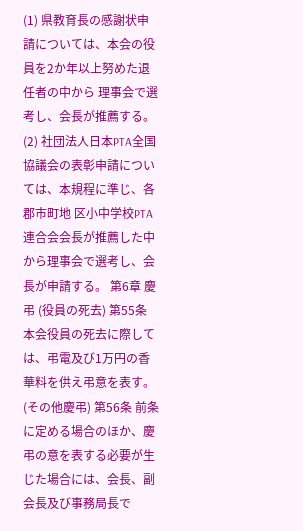(1) 県教育長の感謝状申請については、本会の役員を2か年以上努めた退任者の中から 理事会で選考し、会長が推薦する。 (2) 社団法人日本PTA全国協議会の表彰申請については、本規程に準じ、各郡市町地 区小中学校PTA連合会会長が推薦した中から理事会で選考し、会長が申請する。 第6章 慶弔 (役員の死去) 第55条 本会役員の死去に際しては、弔電及び1万円の香華料を供え弔意を表す。 (その他慶弔) 第56条 前条に定める場合のほか、慶弔の意を表する必要が生じた場合には、会長、副 会長及び事務局長で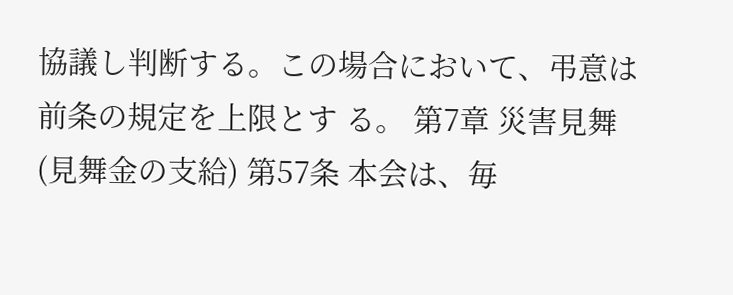協議し判断する。この場合において、弔意は前条の規定を上限とす る。 第7章 災害見舞 (見舞金の支給) 第57条 本会は、毎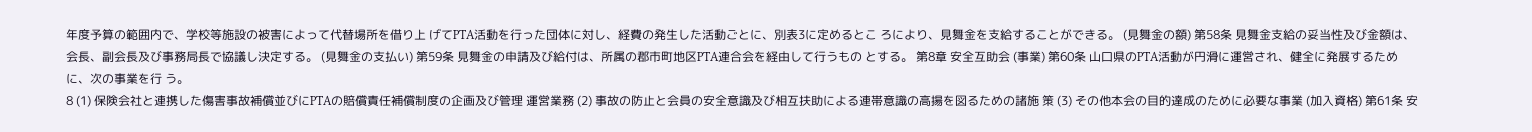年度予算の範囲内で、学校等施設の被害によって代替場所を借り上 げてPTA活動を行った団体に対し、経費の発生した活動ごとに、別表3に定めるとこ ろにより、見舞金を支給することができる。 (見舞金の額) 第58条 見舞金支給の妥当性及び金額は、会長、副会長及び事務局長で協議し決定する。 (見舞金の支払い) 第59条 見舞金の申請及び給付は、所属の郡市町地区PTA連合会を経由して行うもの とする。 第8章 安全互助会 (事業) 第60条 山口県のPTA活動が円滑に運営され、健全に発展するために、次の事業を行 う。
8 (1) 保険会社と連携した傷害事故補償並びにPTAの賠償責任補償制度の企画及び管理 運営業務 (2) 事故の防止と会員の安全意識及び相互扶助による連帯意識の高揚を図るための諸施 策 (3) その他本会の目的達成のために必要な事業 (加入資格) 第61条 安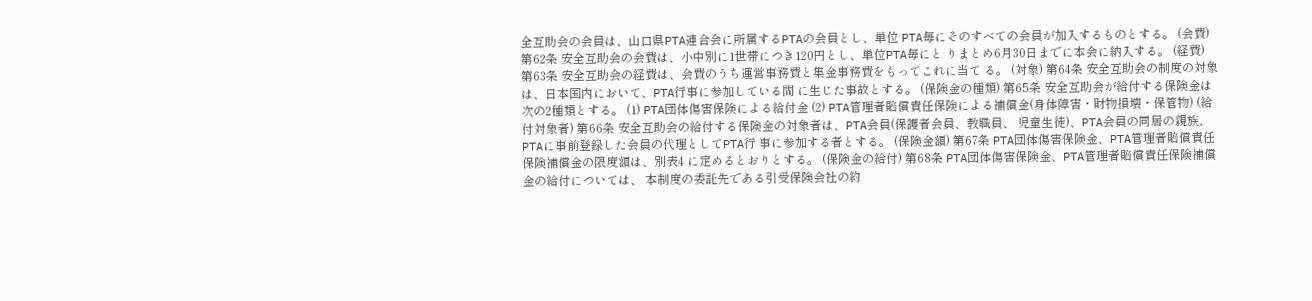全互助会の会員は、山口県PTA連合会に所属するPTAの会員とし、単位 PTA毎にそのすべての会員が加入するものとする。 (会費) 第62条 安全互助会の会費は、小中別に1世帯につき120円とし、単位PTA毎にと りまとめ6月30日までに本会に納入する。 (経費) 第63条 安全互助会の経費は、会費のうち運営事務費と集金事務費をもってこれに当て る。 (対象) 第64条 安全互助会の制度の対象は、日本国内において、PTA行事に参加している間 に生じた事故とする。 (保険金の種類) 第65条 安全互助会が給付する保険金は次の2種類とする。 (1) PTA団体傷害保険による給付金 (2) PTA管理者賠償責任保険による補償金(身体障害・財物損壊・保管物) (給付対象者) 第66条 安全互助会の給付する保険金の対象者は、PTA会員(保護者会員、教職員、 児童生徒)、PTA会員の同居の親族、PTAに事前登録した会員の代理としてPTA行 事に参加する者とする。 (保険金額) 第67条 PTA団体傷害保険金、PTA管理者賠償責任保険補償金の限度額は、別表4 に定めるとおりとする。 (保険金の給付) 第68条 PTA団体傷害保険金、PTA管理者賠償責任保険補償金の給付については、 本制度の委託先である引受保険会社の約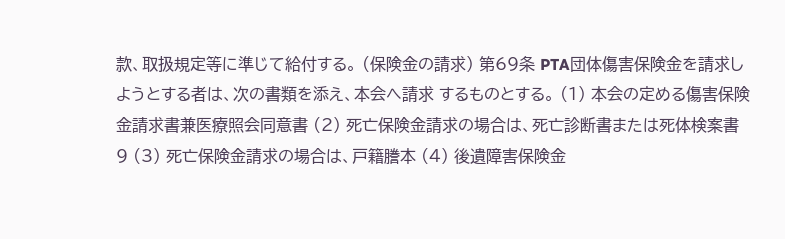款、取扱規定等に準じて給付する。 (保険金の請求) 第69条 PTA団体傷害保険金を請求しようとする者は、次の書類を添え、本会へ請求 するものとする。 (1) 本会の定める傷害保険金請求書兼医療照会同意書 (2) 死亡保険金請求の場合は、死亡診断書または死体検案書
9 (3) 死亡保険金請求の場合は、戸籍謄本 (4) 後遺障害保険金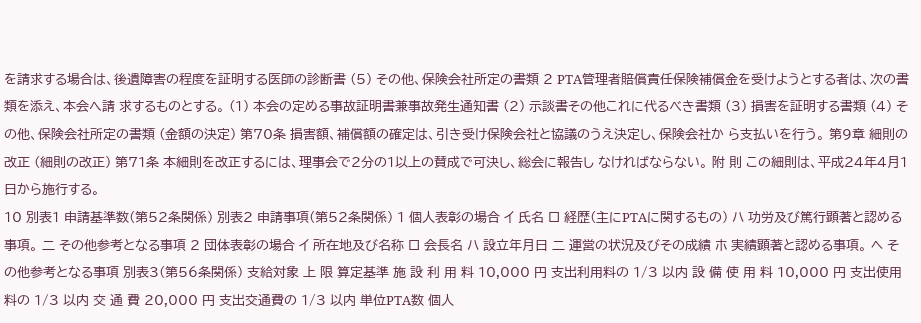を請求する場合は、後遺障害の程度を証明する医師の診断書 (5) その他、保険会社所定の書類 2 PTA管理者賠償責任保険補償金を受けようとする者は、次の書類を添え、本会へ請 求するものとする。 (1) 本会の定める事故証明書兼事故発生通知書 (2) 示談書その他これに代るべき書類 (3) 損害を証明する書類 (4) その他、保険会社所定の書類 (金額の決定) 第70条 損害額、補償額の確定は、引き受け保険会社と協議のうえ決定し、保険会社か ら支払いを行う。 第9章 細則の改正 (細則の改正) 第71条 本細則を改正するには、理事会で2分の1以上の賛成で可決し、総会に報告し なければならない。 附 則 この細則は、平成24年4月1日から施行する。
10 別表1 申請基準数(第52条関係) 別表2 申請事項(第52条関係) 1 個人表彰の場合 イ 氏名 ロ 経歴(主にPTAに関するもの) ハ 功労及び篤行顕著と認める事項。 二 その他参考となる事項 2 団体表彰の場合 イ 所在地及び名称 ロ 会長名 ハ 設立年月日 二 運営の状況及びその成績 ホ 実績顕著と認める事項。 ヘ その他参考となる事項 別表3(第56条関係) 支給対象 上 限 算定基準 施 設 利 用 料 10,000 円 支出利用料の 1/3 以内 設 備 使 用 料 10,000 円 支出使用料の 1/3 以内 交 通 費 20,000 円 支出交通費の 1/3 以内 単位PTA数 個人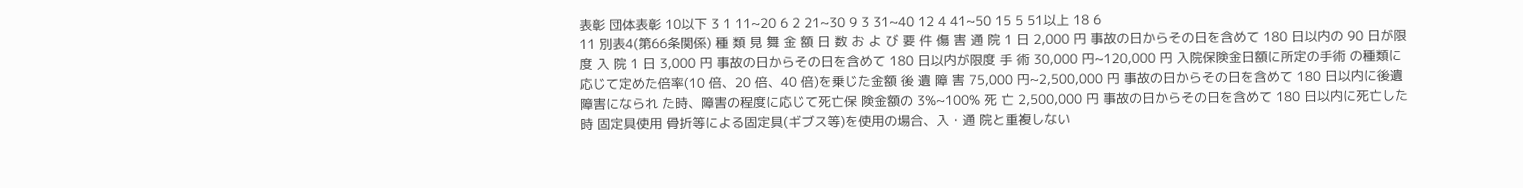表彰 団体表彰 10以下 3 1 11~20 6 2 21~30 9 3 31~40 12 4 41~50 15 5 51以上 18 6
11 別表4(第66条関係) 種 類 見 舞 金 額 日 数 お よ び 要 件 傷 害 通 院 1 日 2,000 円 事故の日からその日を含めて 180 日以内の 90 日が限度 入 院 1 日 3,000 円 事故の日からその日を含めて 180 日以内が限度 手 術 30,000 円~120,000 円 入院保険金日額に所定の手術 の種類に応じて定めた倍率(10 倍、20 倍、40 倍)を乗じた金額 後 遺 障 害 75,000 円~2,500,000 円 事故の日からその日を含めて 180 日以内に後遺障害になられ た時、障害の程度に応じて死亡保 険金額の 3%~100% 死 亡 2,500,000 円 事故の日からその日を含めて 180 日以内に死亡した時 固定具使用 骨折等による固定具(ギブス等)を使用の場合、入・通 院と重複しない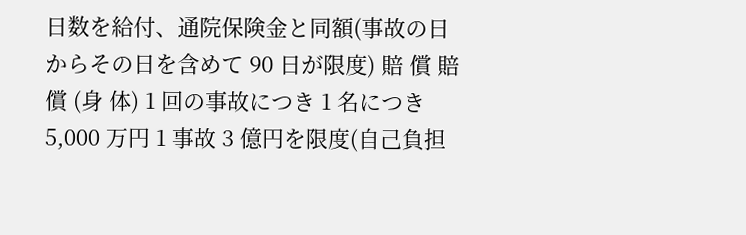日数を給付、通院保険金と同額(事故の日 からその日を含めて 90 日が限度) 賠 償 賠 償 (身 体) 1 回の事故につき 1 名につき 5,000 万円 1 事故 3 億円を限度(自己負担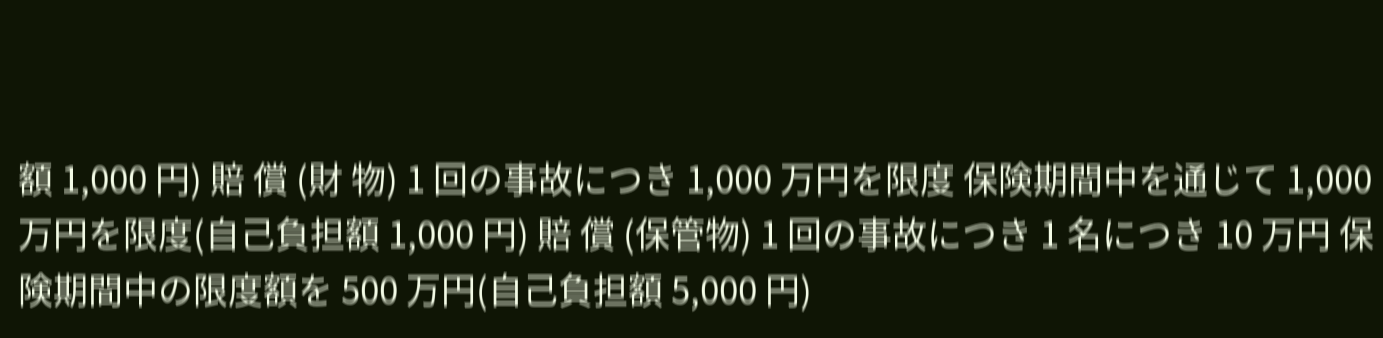額 1,000 円) 賠 償 (財 物) 1 回の事故につき 1,000 万円を限度 保険期間中を通じて 1,000 万円を限度(自己負担額 1,000 円) 賠 償 (保管物) 1 回の事故につき 1 名につき 10 万円 保険期間中の限度額を 500 万円(自己負担額 5,000 円)